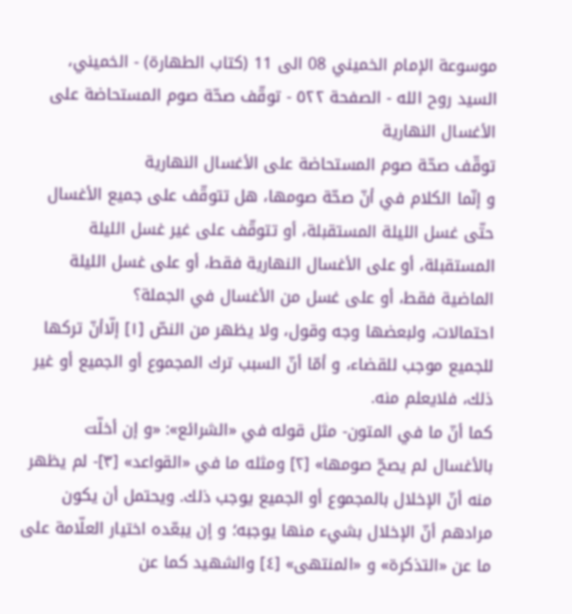موسوعة الإمام الخميني 08 الى 11 (كتاب الطهارة) - الخميني، السيد روح الله - الصفحة ٥٢٢ - توقّف صحّة صوم المستحاضة على الأغسال النهارية
توقّف صحّة صوم المستحاضة على الأغسال النهارية
و إنّما الكلام في أنّ صحّة صومها، هل تتوقّف على جميع الأغسال حتّى غسل الليلة المستقبلة، أو تتوقّف على غير غسل الليلة المستقبلة، أو على الأغسال النهارية فقط، أو على غسل الليلة الماضية فقط، أو على غسل من الأغسال في الجملة؟
احتمالات، ولبعضها وجه وقول، ولا يظهر من النصّ [١] إلّاأنّ تركها للجميع موجب للقضاء، و أمّا أنّ السبب ترك المجموع أو الجميع أو غير ذلك، فلايعلم منه.
كما أنّ ما في المتون- مثل قوله في «الشرائع»: «و إن أخلّت بالأغسال لم يصحّ صومها» [٢] ومثله ما في «القواعد» [٣]- لم يظهر منه أنّ الإخلال بالمجموع أو الجميع يوجب ذلك. ويحتمل أن يكون مرادهم أنّ الإخلال بشيء منها يوجبه؛ و إن يبعّده اختيار العلّامة على ما عن «التذكرة» و «المنتهى» [٤] والشهيد كما عن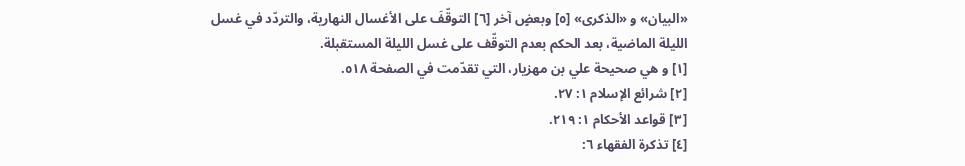«البيان» و «الذكرى» [٥] وبعضٍ آخر [٦] التوقّفَ على الأغسال النهارية، والتردّد في غسل الليلة الماضية، بعد الحكم بعدم التوقّف على غسل الليلة المستقبلة.
[١] و هي صحيحة علي بن مهزيار، التي تقدّمت في الصفحة ٥١٨.
[٢] شرائع الإسلام ١: ٢٧.
[٣] قواعد الأحكام ١: ٢١٩.
[٤] تذكرة الفقهاء ٦: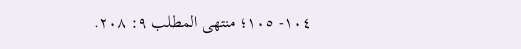١٠٤- ١٠٥؛ منتهى المطلب ٩: ٢٠٨.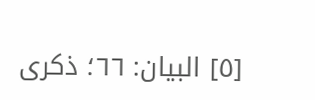[٥] البيان: ٦٦؛ ذكرى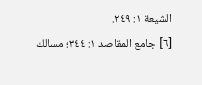الشيعة ١: ٢٤٩.
[٦] جامع المقاصد ١: ٣٤٤؛ مسالك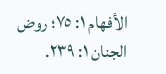الأفهام ١: ٧٥؛ روض الجنان ١: ٢٣٩.